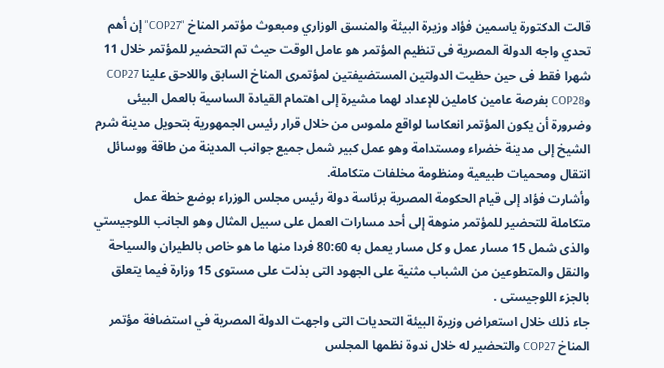قالت الدكتورة ياسمين فؤاد وزيرة البيئة والمنسق الوزاري ومبعوث مؤتمر المناخ "COP27" إن أهم تحدي واجه الدولة المصرية فى تنظيم المؤتمر هو عامل الوقت حيث تم التحضير للمؤتمر خلال 11 شهرا فقط فى حين حظيت الدولتين المستضيفتين لمؤتمرى المناخ السابق واللاحق علينا COP27 وCOP28 بفرصة عامين كاملين للإعداد لهما مشيرة إلى اهتمام القيادة الساسية بالعمل البيئى وضرورة أن يكون المؤتمر انعكاسا لواقع ملموس من خلال قرار رئيس الجمهورية بتحويل مدينة شرم الشيخ إلى مدينة خضراء ومستدامة وهو عمل كبير شمل جميع جوانب المدينة من طاقة ووسائل انتقال ومحميات طبيعية ومنظومة مخلفات متكاملة.
وأشارت فؤاد إلى قيام الحكومة المصرية برئاسة دولة رئيس مجلس الوزراء بوضع خطة عمل متكاملة للتحضير للمؤتمر منوهة إلى أحد مسارات العمل على سبيل المثال وهو الجانب اللوجيستي والذى شمل 15 مسار عمل و كل مسار يعمل به 80:60 فردا منها ما هو خاص بالطيران والسياحة والنقل والمتطوعين من الشباب مثنية على الجهود التى بذلت على مستوى 15 وزارة فيما يتعلق بالجزء اللوجيستى .
جاء ذلك خلال استعراض وزيرة البيئة التحديات التى واجهت الدولة المصرية في استضافة مؤتمر المناخ COP27 والتحضير له خلال ندوة نظمها المجلس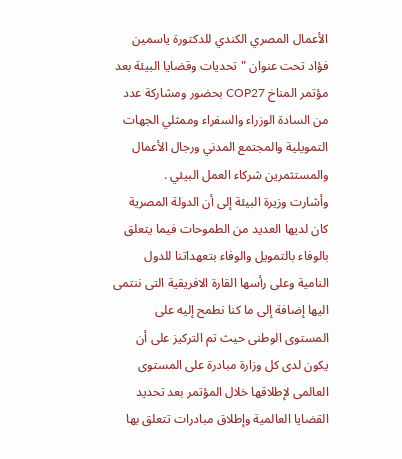الأعمال المصري الكندي للدكتورة ياسمين فؤاد تحت عنوان "تحديات وقضايا البيئة بعد مؤتمر المناخ COP27 بحضور ومشاركة عدد من السادة الوزراء والسفراء وممثلي الجهات التمويلية والمجتمع المدني ورجال الأعمال والمستثمرين شركاء العمل البيئي .
وأشارت وزيرة البيئة إلى أن الدولة المصرية كان لديها العديد من الطموحات فيما يتعلق بالوفاء بالتمويل والوفاء بتعهداتنا للدول النامية وعلى رأسها القارة الافريقية التى ننتمى اليها إضافة إلى ما كنا نطمح إليه على المستوى الوطنى حيث تم التركيز على أن يكون لدى كل وزارة مبادرة على المستوى العالمى لإطلاقها خلال المؤتمر بعد تحديد القضايا العالمية وإطلاق مبادرات تتعلق بها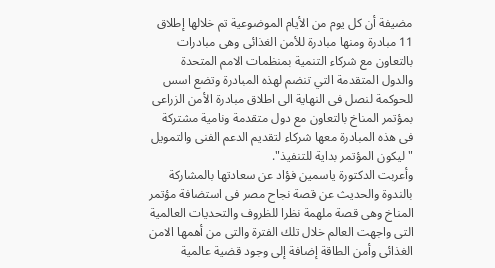مضيفة أن كل يوم من الأيام الموضوعية تم خلالها إطلاق 11 مبادرة ومنها مبادرة للأمن الغذائى وهى مبادرات بالتعاون مع شركاء التنمية بمنظمات الامم المتحدة والدول المتقدمة التي تنضم لهذه المبادرة وتضع اسس للحوكمة لنصل فى النهاية الى اطلاق مبادرة الأمن الزراعى بمؤتمر المناخ بالتعاون مع دول متقدمة ونامية مشتركة فى هذه المبادرة معها شركاء لتقديم الدعم الفنى والتمويل "ليكون المؤتمر بداية للتنفيذ".
وأعربت الدكتورة ياسمين فؤاد عن سعادتها بالمشاركة بالندوة والحديث عن قصة نجاح مصر فى استضافة مؤتمر المناخ وهى قصة ملهمة نظرا للظروف والتحديات العالمية التى واجهت العالم خلال تلك الفترة والتى من أهمها الامن الغذائى وأمن الطاقة إضافة إلى وجود قضية عالمية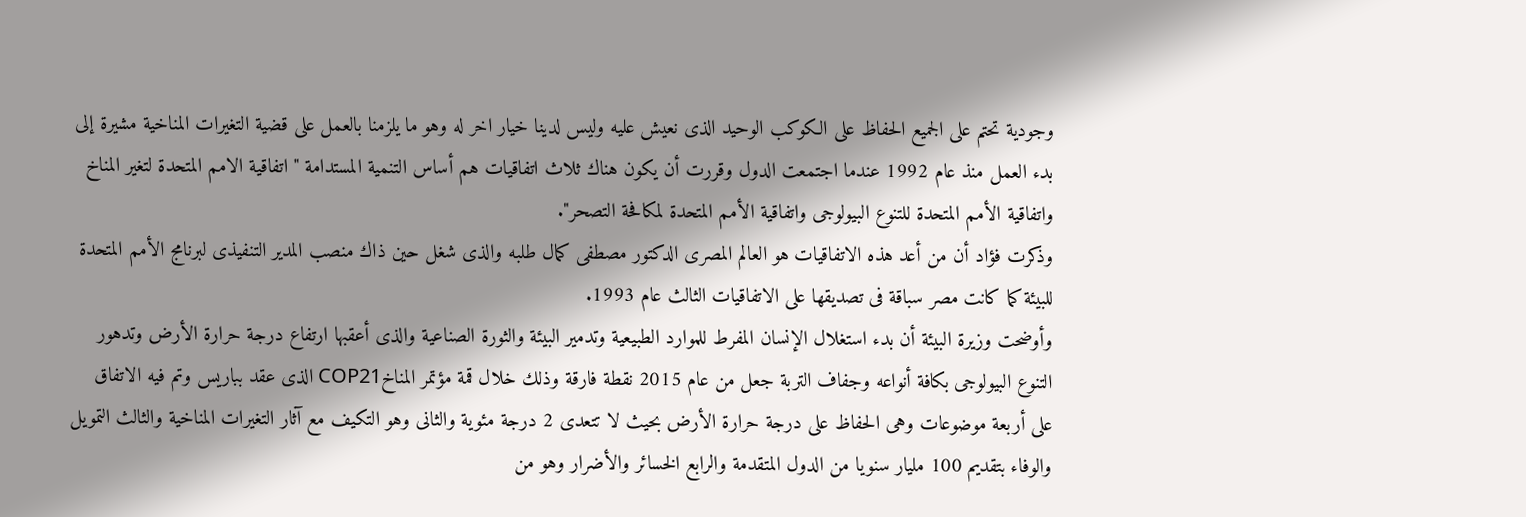وجودية تحتم على الجميع الحفاظ على الكوكب الوحيد الذى نعيش عليه وليس لدينا خيار اخر له وهو ما يلزمنا بالعمل على قضية التغيرات المناخية مشيرة إلى بدء العمل منذ عام 1992 عندما اجتمعت الدول وقررت أن يكون هناك ثلاث اتفاقيات هم أساس التنمية المستدامة " اتفاقية الامم المتحدة لتغير المناخ واتفاقية الأمم المتحدة للتنوع البيولوجى واتفاقية الأمم المتحدة لمكافحة التصحر".
وذكرت فؤاد أن من أعد هذه الاتفاقيات هو العالم المصرى الدكتور مصطفى كمال طلبه والذى شغل حين ذاك منصب المدير التنفيذى لبرنامج الأمم المتحدة للبيئة كما كانت مصر سباقة فى تصديقها على الاتفاقيات الثالث عام 1993.
وأوضحت وزيرة البيئة أن بدء استغلال الإنسان المفرط للموارد الطبيعية وتدمير البيئة والثورة الصناعية والذى أعقبها ارتفاع درجة حرارة الأرض وتدهور التنوع البيولوجى بكافة أنواعه وجفاف التربة جعل من عام 2015 نقطة فارقة وذلك خلال قمة مؤتمر المناخCOP21 الذى عقد بباريس وتم فيه الاتفاق على أربعة موضوعات وهى الحفاظ على درجة حرارة الأرض بحيث لا تتعدى 2 درجة مئوية والثانى وهو التكيف مع آثار التغيرات المناخية والثالث التمويل والوفاء بتقديم 100 مليار سنويا من الدول المتقدمة والرابع الخسائر والأضرار وهو من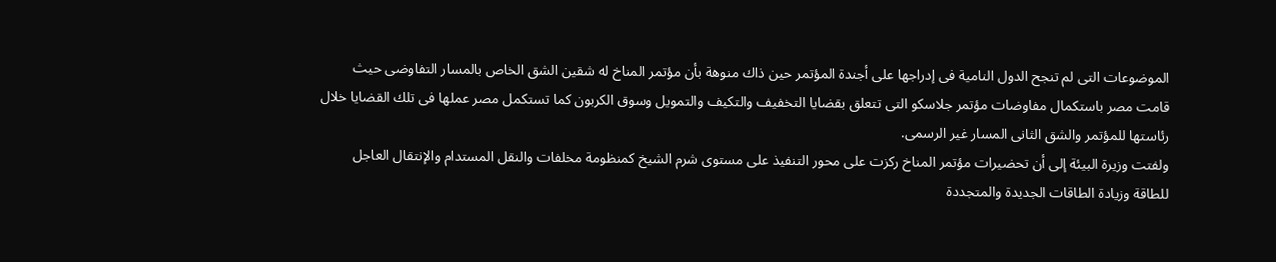الموضوعات التى لم تنجح الدول النامية فى إدراجها على أجندة المؤتمر حين ذاك منوهة بأن مؤتمر المناخ له شقين الشق الخاص بالمسار التفاوضى حيث قامت مصر باستكمال مفاوضات مؤتمر جلاسكو التى تتعلق بقضايا التخفيف والتكيف والتمويل وسوق الكربون كما تستكمل مصر عملها فى تلك القضايا خلال رئاستها للمؤتمر والشق الثانى المسار غير الرسمى.
ولفتت وزيرة البيئة إلى أن تحضيرات مؤتمر المناخ ركزت على محور التنفيذ على مستوى شرم الشيخ كمنظومة مخلفات والنقل المستدام والإنتقال العاجل للطاقة وزيادة الطاقات الجديدة والمتجددة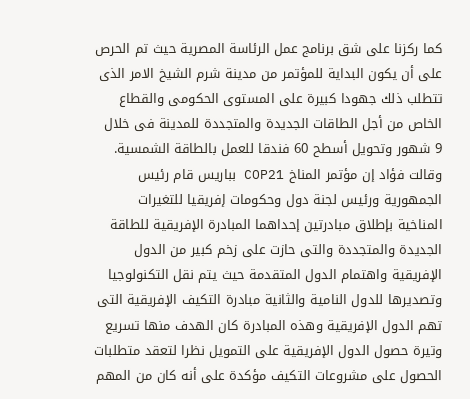كما ركزنا على شق برنامج عمل الرئاسة المصرية حيث تم الحرص على أن يكون البداية للمؤتمر من مدينة شرم الشيخ الامر الذى تتطلب ذلك جهودا كبيرة على المستوى الحكومى والقطاع الخاص من أجل الطاقات الجديدة والمتجددة للمدينة فى خلال 9 شهور وتحويل أسطح 60 فندقا للعمل بالطاقة الشمسية.
وقالت فؤاد إن مؤتمر المناخ COP21 بباريس قام رئيس الجمهورية ورئيس لجنة دول وحكومات إفريقيا للتغيرات المناخية بإطلاق مبادرتين إحداهما المبادرة الإفريقية للطاقة الجديدة والمتجددة والتى حازت على زخم كبير من الدول الإفريقية واهتمام الدول المتقدمة حيث يتم نقل التكنولوجيا وتصديرها للدول النامية والثانية مبادرة التكيف الإفريقية التى تهم الدول الإفريقية وهذه المبادرة كان الهدف منها تسريع وتيرة حصول الدول الإفريقية على التمويل نظرا لتعقد متطلبات الحصول على مشروعات التكيف مؤكدة على أنه كان من المهم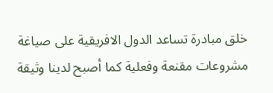خلق مبادرة تساعد الدول الافريقية على صياغة مشروعات مقنعة وفعلية كما أصبح لدينا وثيقة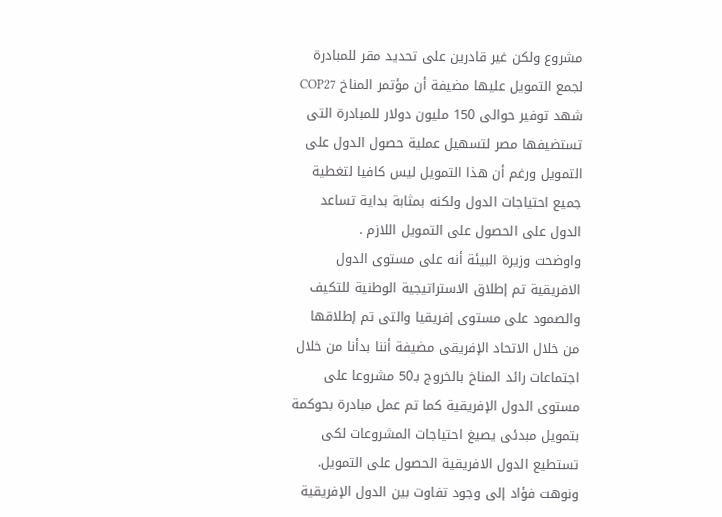مشروع ولكن غير قادرين على تحديد مقر للمبادرة لجمع التمويل عليها مضيفة أن مؤتمر المناخ COP27 شهد توفير حوالى 150 مليون دولار للمبادرة التى تستضيفها مصر لتسهيل عملية حصول الدول على التمويل ورغم أن هذا التمويل ليس كافيا لتغطية جميع احتياجات الدول ولكنه بمثابة بداية تساعد الدول على الحصول على التمويل اللازم .
واوضحت وزيرة البيئة أنه على مستوى الدول الافريقية تم إطلاق الاستراتيجية الوطنية للتكيف والصمود على مستوى إفريقيا والتى تم إطلاقها من خلال الاتحاد الإفريقى مضيفة أننا بدأنا من خلال اجتماعات رائد المناخ بالخروج بـ50 مشروعا على مستوى الدول الإفريقية كما تم عمل مبادرة بحوكمة بتمويل مبدئى يصيغ احتياجات المشروعات لكى تستطيع الدول الافريقية الحصول على التمويل.
ونوهت فؤاد إلى وجود تفاوت بين الدول الإفريقية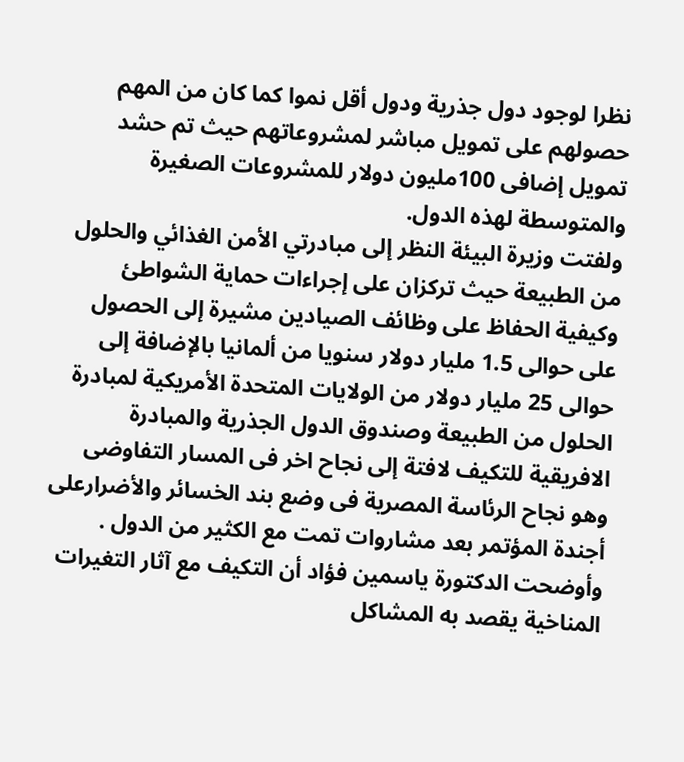نظرا لوجود دول جذرية ودول أقل نموا كما كان من المهم حصولهم على تمويل مباشر لمشروعاتهم حيث تم حشد تمويل إضافى 100مليون دولار للمشروعات الصغيرة والمتوسطة لهذه الدول.
ولفتت وزيرة البيئة النظر إلى مبادرتي الأمن الغذائي والحلول من الطبيعة حيث تركزان على إجراءات حماية الشواطئ وكيفية الحفاظ على وظائف الصيادين مشيرة إلى الحصول على حوالى 1.5 مليار دولار سنويا من ألمانيا بالإضافة إلى حوالى 25 مليار دولار من الولايات المتحدة الأمريكية لمبادرة الحلول من الطبيعة وصندوق الدول الجذرية والمبادرة الافريقية للتكيف لافتة إلى نجاح اخر فى المسار التفاوضى وهو نجاح الرئاسة المصرية فى وضع بند الخسائر والأضرارعلى أجندة المؤتمر بعد مشاروات تمت مع الكثير من الدول .
وأوضحت الدكتورة ياسمين فؤاد أن التكيف مع آثار التغيرات المناخية يقصد به المشاكل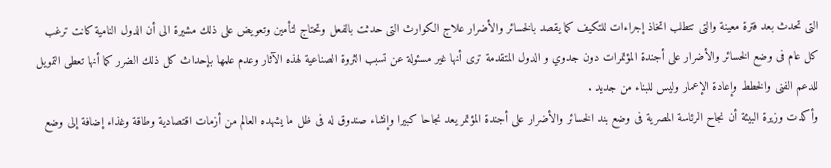التى تحدث بعد فترة معينة والتى تتطلب اتخاذ إجراءات للتكيف كما يقصد بالخسائر والأضرار علاج الكوارث التى حدثت بالفعل وتحتاج لتأمين وتعويض على ذلك مشيرة الى أن الدول النامية كانت ترغب كل عام فى وضع الخسائر والأضرار على أجندة المؤتمرات دون جدوي و الدول المتقدمة ترى أنها غير مسئولة عن تسبب الثروة الصناعية لهذه الآثار وعدم علمها بإحداث كل ذلك الضرر كما أنها تعطى التمويل للدعم الفنى والخطط وإعادة الإعمار وليس للبناء من جديد .
وأكدت وزيرة البيئة أن نجاح الرئاسة المصرية فى وضع بند الخسائر والأضرار على أجندة المؤتمر يعد نجاحا كبيرا وإنشاء صندوق له فى ظل ما يشهده العالم من أزمات اقتصادية وطاقة وغذاء إضافة إلى وضع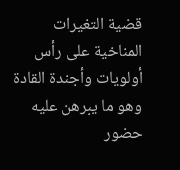قضية التغيرات المناخية على رأس أولويات وأجندة القادة وهو ما يبرهن عليه حضور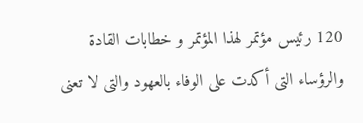120 رئيس مؤتمر لهذا المؤتمر و خطابات القادة والرؤساء التى أكدت على الوفاء بالعهود والتى لا تعنى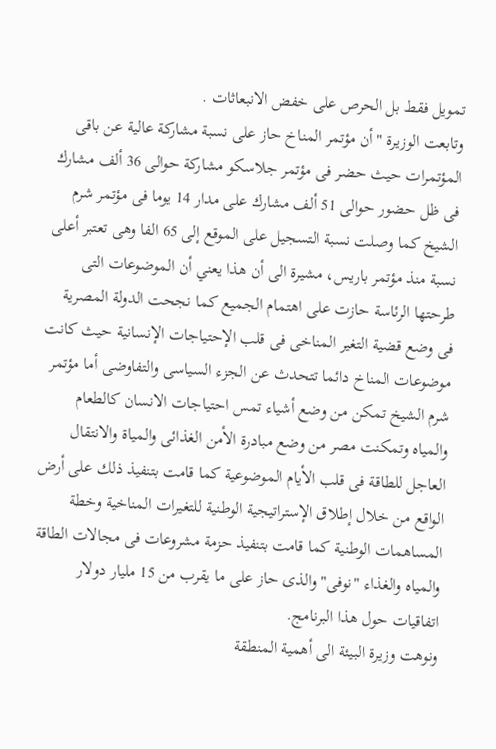تمويل فقط بل الحرص على خفض الانبعاثات .
وتابعت الوزيرة "أن مؤتمر المناخ حاز على نسبة مشاركة عالية عن باقى المؤتمرات حيث حضر فى مؤتمر جلاسكو مشاركة حوالى 36 ألف مشارك فى ظل حضور حوالى 51 ألف مشارك على مدار 14 يوما فى مؤتمر شرم الشيخ كما وصلت نسبة التسجيل على الموقع إلى 65 الفا وهى تعتبر أعلى نسبة منذ مؤتمر باريس، مشيرة الى أن هذا يعني أن الموضوعات التى طرحتها الرئاسة حازت على اهتمام الجميع كما نجحت الدولة المصرية فى وضع قضية التغير المناخى فى قلب الإحتياجات الإنسانية حيث كانت موضوعات المناخ دائما تتحدث عن الجزء السياسى والتفاوضى أما مؤتمر شرم الشيخ تمكن من وضع أشياء تمس احتياجات الانسان كالطعام والمياه وتمكنت مصر من وضع مبادرة الأمن الغذائى والمياة والانتقال العاجل للطاقة فى قلب الأيام الموضوعية كما قامت بتنفيذ ذلك على أرض الواقع من خلال إطلاق الإستراتيجية الوطنية للتغيرات المناخية وخطة المساهمات الوطنية كما قامت بتنفيذ حزمة مشروعات فى مجالات الطاقة والمياه والغذاء "نوفى" والذى حاز على ما يقرب من 15 مليار دولار اتفاقيات حول هذا البرنامج.
ونوهت وزيرة البيئة الى أهمية المنطقة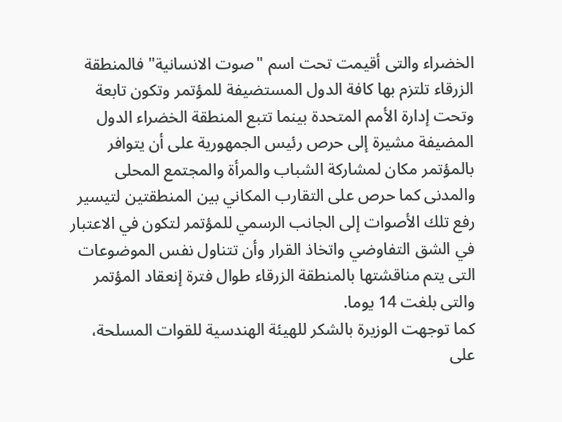الخضراء والتى أقيمت تحت اسم "صوت الانسانية" فالمنطقة الزرقاء تلتزم بها كافة الدول المستضيفة للمؤتمر وتكون تابعة وتحت إدارة الأمم المتحدة بينما تتبع المنطقة الخضراء الدول المضيفة مشيرة إلى حرص رئيس الجمهورية على أن يتوافر بالمؤتمر مكان لمشاركة الشباب والمرأة والمجتمع المحلى والمدنى كما حرص على التقارب المكاني بين المنطقتين لتيسير رفع تلك الأصوات إلى الجانب الرسمي للمؤتمر لتكون في الاعتبار في الشق التفاوضي واتخاذ القرار وأن تتناول نفس الموضوعات التى يتم مناقشتها بالمنطقة الزرقاء طوال فترة إنعقاد المؤتمر والتى بلغت 14 يوما.
كما توجهت الوزيرة بالشكر للهيئة الهندسية للقوات المسلحة، على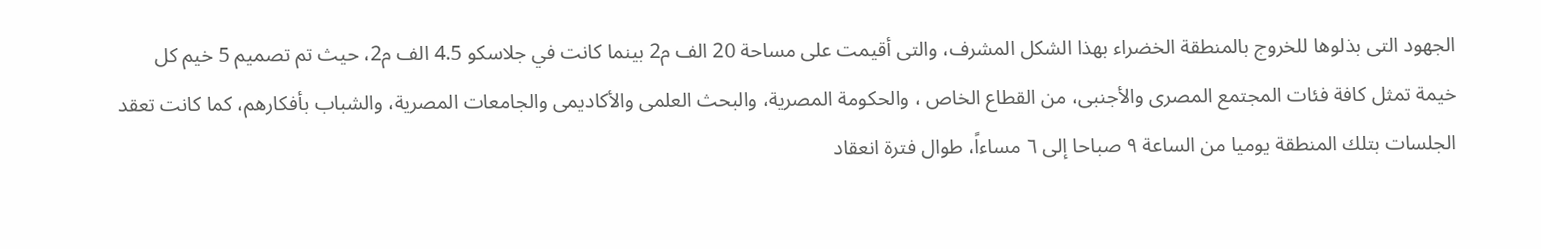الجهود التى بذلوها للخروج بالمنطقة الخضراء بهذا الشكل المشرف، والتى أقيمت على مساحة 20 الف م2 بينما كانت في جلاسكو 4.5 الف م2، حيث تم تصميم 5 خيم كل خيمة تمثل كافة فئات المجتمع المصرى والأجنبى، من القطاع الخاص ، والحكومة المصرية، والبحث العلمى والأكاديمى والجامعات المصرية، والشباب بأفكارهم، كما كانت تعقد الجلسات بتلك المنطقة يوميا من الساعة ٩ صباحا إلى ٦ مساءاً، طوال فترة انعقاد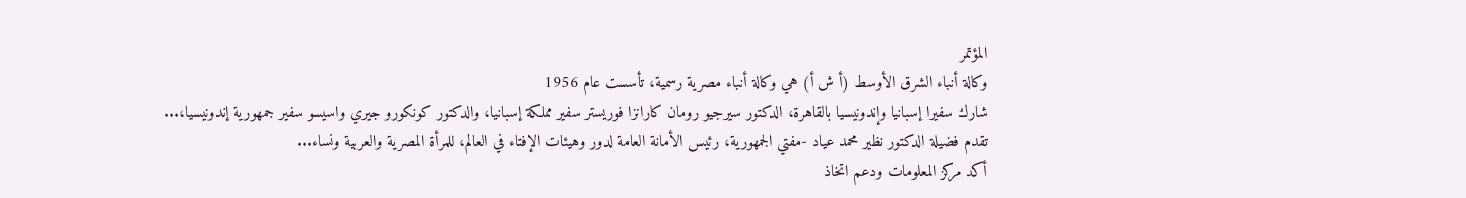المؤتمر
وكالة أنباء الشرق الأوسط (أ ش أ) هي وكالة أنباء مصرية رسمية، تأسست عام 1956
شارك سفيرا إسبانيا وإندونيسيا بالقاهرة، الدكتور سيرجيو رومان كارانزا فوريستر سفير مملكة إسبانيا، والدكتور كونكورو جيري واسيسو سفير جمهورية إندونيسيا،...
تقدم فضيلة الدكتور نظير محمد عياد -مفتي الجمهورية، رئيس الأمانة العامة لدور وهيئات الإفتاء في العالم، للمرأة المصرية والعربية ونساء...
أكد مركز المعلومات ودعم اتخاذ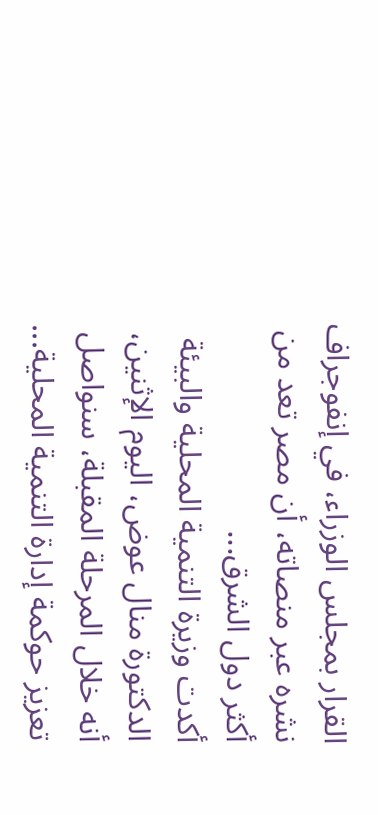القرار بمجلس الوزراء، في إنفوجراف نشره عبر منصاته، أن مصر تعد من أكثر دول الشرق...
أكدت وزيرة التنمية المحلية والبيئة الدكتورة منال عوض، اليوم الإثنين، أنه خلال المرحلة المقبلة، سنواصل تعزيز حوكمة إدارة التنمية المحلية...